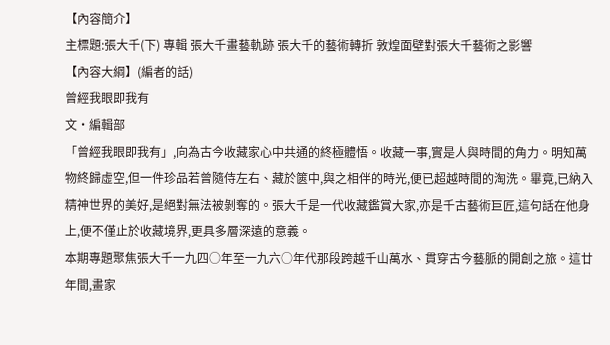【內容簡介】
主標題:張大千(下) 專輯 張大千畫藝軌跡 張大千的藝術轉折 敦煌面壁對張大千藝術之影響
【內容大綱】(編者的話)
曾經我眼即我有
文‧編輯部
「曾經我眼即我有」,向為古今收藏家心中共通的終極體悟。收藏一事,實是人與時間的角力。明知萬物終歸虛空,但一件珍品若曾隨侍左右、藏於篋中,與之相伴的時光,便已超越時間的淘洗。畢竟,已納入精神世界的美好,是絕對無法被剝奪的。張大千是一代收藏鑑賞大家,亦是千古藝術巨匠,這句話在他身上,便不僅止於收藏境界,更具多層深遠的意義。
本期專題聚焦張大千一九四○年至一九六○年代那段跨越千山萬水、貫穿古今藝脈的開創之旅。這廿年間,畫家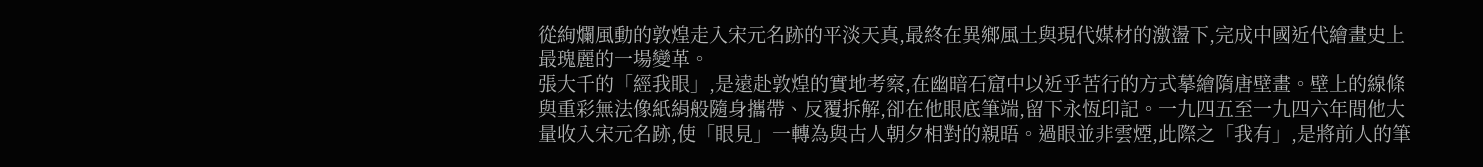從絢爛風動的敦煌走入宋元名跡的平淡天真,最終在異鄉風土與現代媒材的激盪下,完成中國近代繪畫史上最瑰麗的一場變革。
張大千的「經我眼」,是遠赴敦煌的實地考察,在幽暗石窟中以近乎苦行的方式摹繪隋唐壁畫。壁上的線條與重彩無法像紙絹般隨身攜帶、反覆拆解,卻在他眼底筆端,留下永恆印記。一九四五至一九四六年間他大量收入宋元名跡,使「眼見」一轉為與古人朝夕相對的親晤。過眼並非雲煙,此際之「我有」,是將前人的筆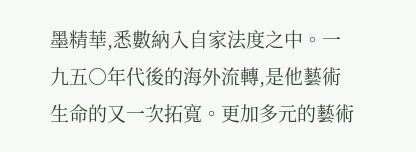墨精華,悉數納入自家法度之中。一九五○年代後的海外流轉,是他藝術生命的又一次拓寬。更加多元的藝術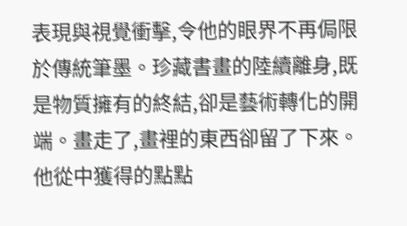表現與視覺衝擊,令他的眼界不再侷限於傳統筆墨。珍藏書畫的陸續離身,既是物質擁有的終結,卻是藝術轉化的開端。畫走了,畫裡的東西卻留了下來。他從中獲得的點點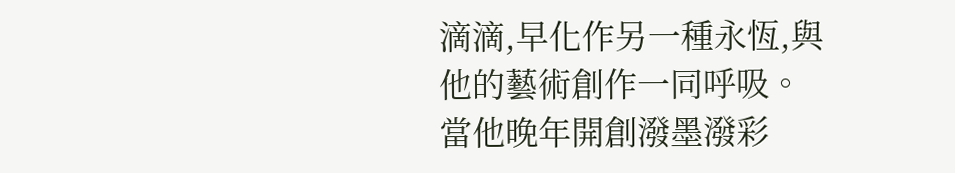滴滴,早化作另一種永恆,與他的藝術創作一同呼吸。當他晚年開創潑墨潑彩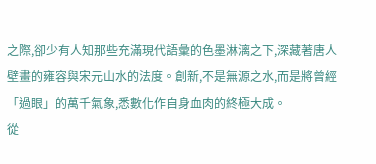之際,卻少有人知那些充滿現代語彙的色墨淋漓之下,深藏著唐人壁畫的雍容與宋元山水的法度。創新,不是無源之水,而是將曾經「過眼」的萬千氣象,悉數化作自身血肉的終極大成。
從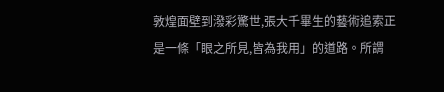敦煌面壁到潑彩驚世,張大千畢生的藝術追索正是一條「眼之所見,皆為我用」的道路。所謂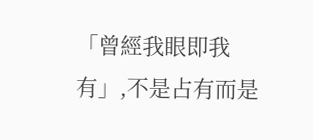「曾經我眼即我有」,不是占有而是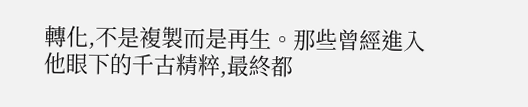轉化,不是複製而是再生。那些曾經進入他眼下的千古精粹,最終都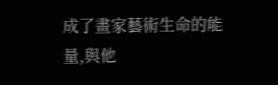成了畫家藝術生命的能量,與他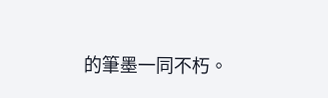的筆墨一同不朽。